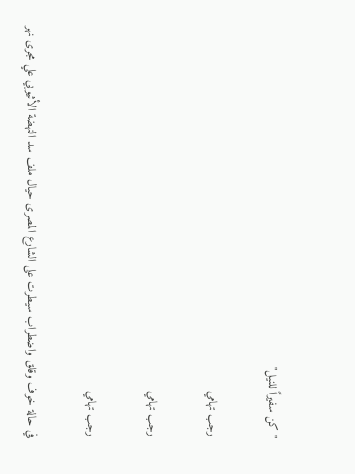" كن سفيراً للنيل"

رجب تهامي

رجب تهامي

رجب تهامي

في حالة خوف وقلق واضطراب سيطرت على الشارع المصرى حيال ملف سد النهضة الأثيوبي علي مجرى نهر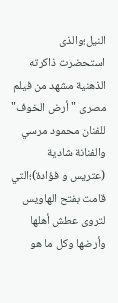النيل؛والذى استحضرت ذاكرته الذهنية مشهد من فيلم مصرى "أرض الخوف" للفنان محمود مرسي والفنانة شادية (عتريس و فؤادة)؛التي قامت بفتح الهاويس لتروى عطش أهلها وأرضها وكل ما هو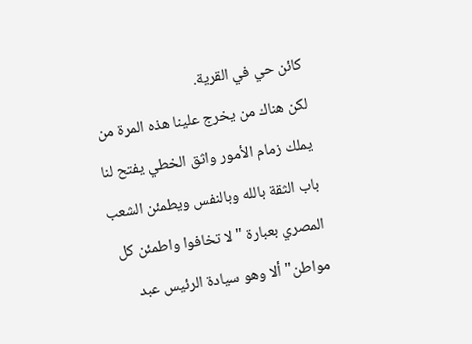كائن حي في القرية.
لكن هناك من يخرج علينا هذه المرة من يملك زمام الأمور واثق الخطي يفتح لنا باب الثقة بالله وبالنفس ويطمئن الشعب المصري بعبارة "لا تخافوا واطمئن كل مواطن" ألا وهو سيادة الرئيس عبد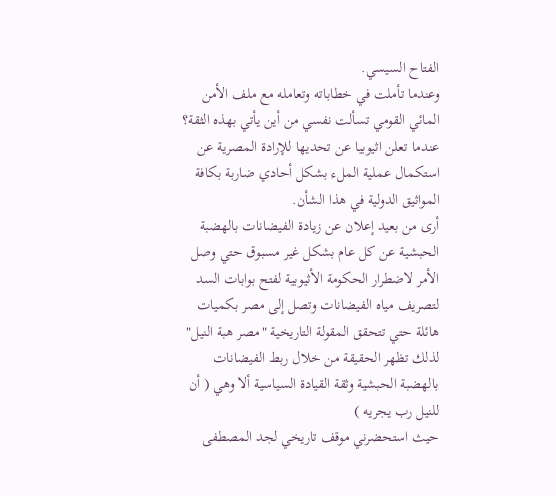الفتاح السيسي.
وعندما تأملت في خطاباته وتعامله مع ملف الأمن المائي القومي تسألت نفسي من أين يأتي بهذه الثقة؟
عندما تعلن اثيوبيا عن تحديها للإرادة المصرية عن استكمال عملية الملء بشكل أحادي ضاربة بكافة المواثيق الدولية في هذا الشأن.
أرى من بعيد إعلان عن زيادة الفيضانات بالهضبة الحبشية عن كل عام بشكل غير مسبوق حتي وصل الأمر لاضطرار الحكومة الأثيوبية لفتح بوابات السد لتصريف مياه الفيضانات وتصل إلى مصر بكميات هائلة حتي تتحقق المقولة التاريخية "مصر هبة النيل"
لذلك تظهر الحقيقة من خلال ربط الفيضانات بالهضبة الحبشية وثقة القيادة السياسية ألا وهي ( أن للنيل رب يجريه )
حيث استحضرني موقف تاريخي لجد المصطفى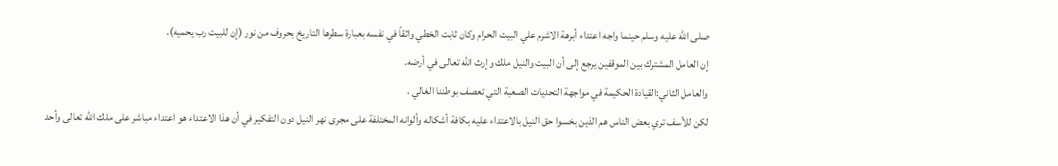صلى الله عليه وسلم حينما واجه اعتداء أبرهة الاشرم علي البيت الحرام وكان ثابت الخطي واثقاً في نفسه بعبارة سطرها التاريخ بحروف من نور (إن للبيت رب يحميه).
إن العامل المشترك بين الموقفين يرجع إلى أن البيت والنيل ملك وإرث الله تعالى في أرضه.
والعامل الثاني:القيادة الحكيمة في مواجهة التحديات الصعبة التي تعصف بوطننا الغالي .
لكن للأسف تري بعض الناس هم الذين بخسوا حق النيل بالاعتداء عليه بكافة أشكاله وألوانه المختلفة على مجرى نهر النيل دون التفكير في أن هذا الاعتداء هو اعتداء مباشر على ملك الله تعالى وأحد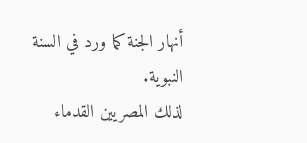أنهار الجنة كما ورد في السنة النبوية.
لذلك المصريين القدماء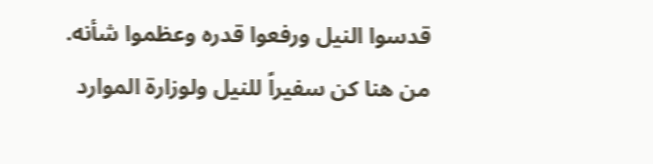قدسوا النيل ورفعوا قدره وعظموا شأنه.
من هنا كن سفيراً للنيل ولوزارة الموارد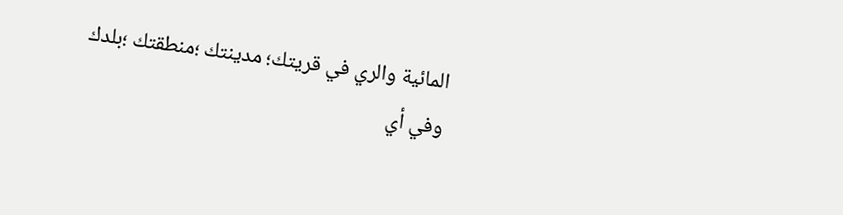المائية والري في قريتك؛ مدينتك ؛منطقتك ؛بلدك وفي أي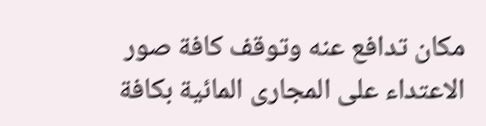مكان تدافع عنه وتوقف كافة صور الاعتداء على المجارى المائية بكافة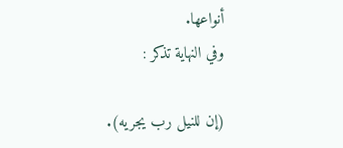أنواعها.
وفي النهاية تذكر :

(إن للنيل رب يجريه).